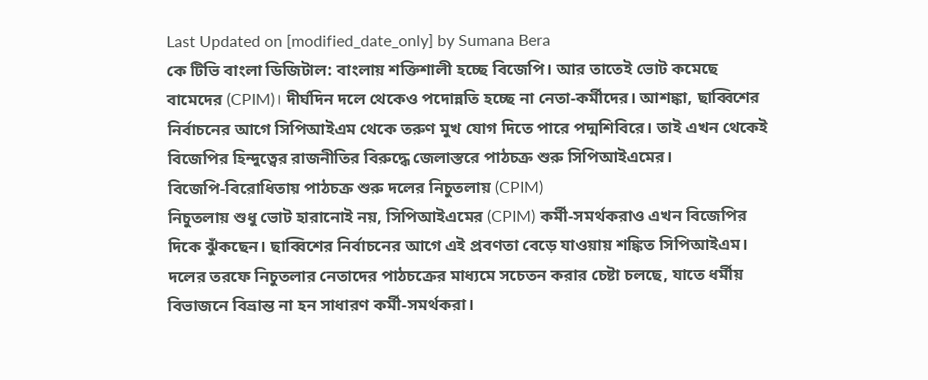Last Updated on [modified_date_only] by Sumana Bera
কে টিভি বাংলা ডিজিটাল: বাংলায় শক্তিশালী হচ্ছে বিজেপি। আর তাতেই ভোট কমেছে বামেদের (CPIM)। দীর্ঘদিন দলে থেকেও পদোন্নতি হচ্ছে না নেতা-কর্মীদের। আশঙ্কা, ছাব্বিশের নির্বাচনের আগে সিপিআইএম থেকে তরুণ মুখ যোগ দিতে পারে পদ্মশিবিরে। তাই এখন থেকেই বিজেপির হিন্দুত্বের রাজনীতির বিরুদ্ধে জেলাস্তরে পাঠচক্র শুরু সিপিআইএমের।
বিজেপি-বিরোধিতায় পাঠচক্র শুরু দলের নিচুতলায় (CPIM)
নিচুতলায় শুধু ভোট হারানোই নয়, সিপিআইএমের (CPIM) কর্মী-সমর্থকরাও এখন বিজেপির দিকে ঝুঁকছেন। ছাব্বিশের নির্বাচনের আগে এই প্রবণতা বেড়ে যাওয়ায় শঙ্কিত সিপিআইএম। দলের তরফে নিচুতলার নেতাদের পাঠচক্রের মাধ্যমে সচেতন করার চেষ্টা চলছে, যাতে ধর্মীয় বিভাজনে বিভ্রান্ত না হন সাধারণ কর্মী-সমর্থকরা।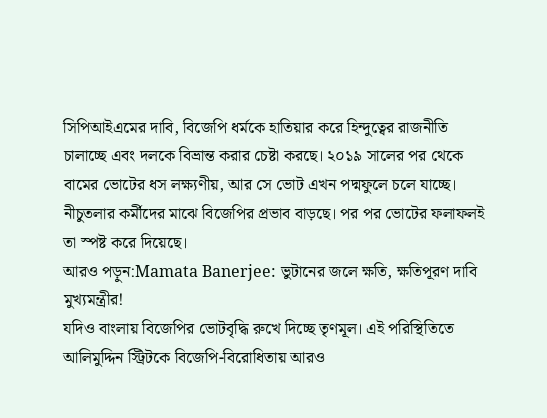সিপিআইএমের দাবি, বিজেপি ধর্মকে হাতিয়ার করে হিন্দুত্বের রাজনীতি চালাচ্ছে এবং দলকে বিভ্রান্ত করার চেষ্টা করছে। ২০১৯ সালের পর থেকে বামের ভোটের ধস লক্ষ্যণীয়, আর সে ভোট এখন পদ্মফুলে চলে যাচ্ছে। নীচুতলার কর্মীদের মাঝে বিজেপির প্রভাব বাড়ছে। পর পর ভোটের ফলাফলই তা স্পষ্ট করে দিয়েছে।
আরও পড়ুন:Mamata Banerjee: ভুটানের জলে ক্ষতি, ক্ষতিপূরণ দাবি মুখ্যমন্ত্রীর!
যদিও বাংলায় বিজেপির ভোটবৃদ্ধি রুখে দিচ্ছে তৃণমূল। এই পরিস্থিতিতে আলিমুদ্দিন স্ট্রিটকে বিজেপি-বিরোধিতায় আরও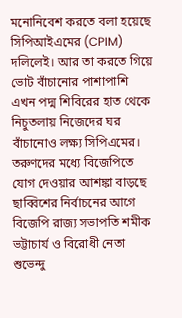মনোনিবেশ করতে বলা হয়েছে সিপিআইএমের (CPIM) দলিলেই। আর তা করতে গিয়ে ভোট বাঁচানোর পাশাপাশি এখন পদ্ম শিবিরের হাত থেকে নিচুতলায় নিজেদের ঘর বাঁচানোও লক্ষ্য সিপিএমের।
তরুণদের মধ্যে বিজেপিতে যোগ দেওয়ার আশঙ্কা বাড়ছে
ছাব্বিশের নির্বাচনের আগে বিজেপি রাজ্য সভাপতি শমীক ভট্টাচার্য ও বিরোধী নেতা শুভেন্দু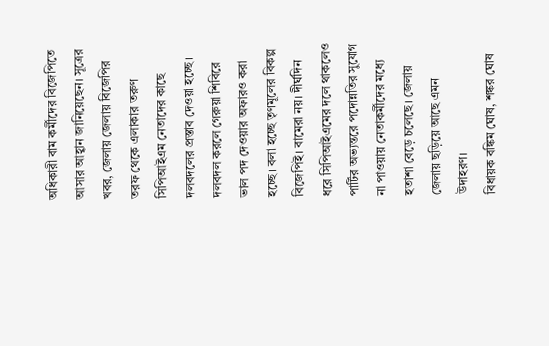অধিকারী বাম কর্মীদের বিজেপিতে আসার আহ্বান জানিয়েছেন। সূত্রের খবর, জেলায় জেলায় বিজেপির তরফ থেকে এলাকার তরুণ সিপিআইএম নেতাদের কাছে দলবদলের প্রস্তাব দেওয়া হচ্ছে। দলবদল করলে গেরুয়া শিবিরে ভাল পদ দেওয়ার অফারও করা হচ্ছে। বলা হচ্ছে তৃণমূলের বিকল্প বিজেপিই। বামেরা নয়। দীর্ঘদিন ধরে সিপিআইএমের দলে থাকলেও পার্টির অভ্যন্তরে পদোন্নতির সুযোগ না পাওয়ায় নেতাকর্মীদের মধ্যে হতাশা বেড়ে চলেছে। জেলায় জেলায় ছড়িয়ে আছে এমন উদাহরণ।
বিধায়ক বঙ্কিম ঘোষ, শঙ্কর ঘোষ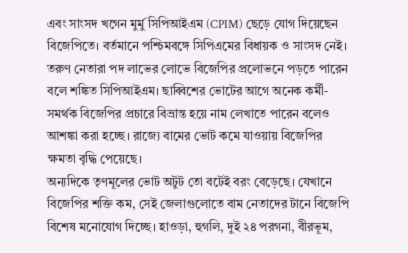এবং সাংসদ খগেন মুর্মু সিপিআইএম (CPIM) ছেড়ে যোগ দিয়েছেন বিজেপিতে। বর্তমানে পশ্চিমবঙ্গে সিপিএমের বিধায়ক ও সাংসদ নেই। তরুণ নেতারা পদ লাভের লোভে বিজেপির প্রলোভনে পড়তে পারেন বলে শঙ্কিত সিপিআইএম। ছাব্বিশের ভোটের আগে অনেক কর্মী-সমর্থক বিজেপির প্রচারে বিভ্রান্ত হয়ে নাম লেখাতে পারেন বলেও আশঙ্কা করা হচ্ছে। রাজ্যে বামের ভোট কমে যাওয়ায় বিজেপির ক্ষমতা বৃদ্ধি পেয়েছে।
অন্যদিকে তৃণমূলের ভোট অটুট তো বটেই বরং বেড়েছে। যেখানে বিজেপির শক্তি কম, সেই জেলাগুলোতে বাম নেতাদের টানে বিজেপি বিশেষ মনোযোগ দিচ্ছে। হাওড়া, হুগলি, দুই ২৪ পরগনা, বীরভূম,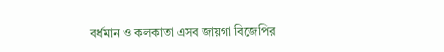বর্ধমান ও কলকাতা এসব জায়গা বিজেপির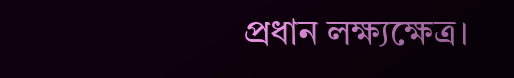প্রধান লক্ষ্যক্ষেত্র।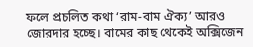ফলে প্রচলিত কথা ‘রাম-বাম ঐক্য’ আরও জোরদার হচ্ছে। বামের কাছ থেকেই অক্সিজেন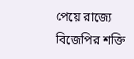পেয়ে রাজ্যে বিজেপির শক্তি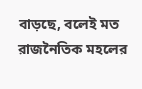বাড়ছে, বলেই মত রাজনৈতিক মহলের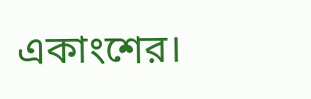একাংশের।